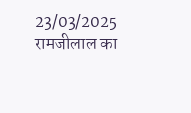23/03/2025
रामजीलाल का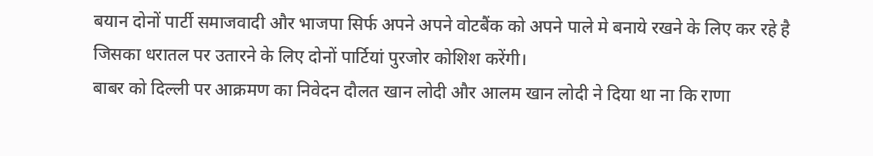बयान दोनों पार्टी समाजवादी और भाजपा सिर्फ अपने अपने वोटबैंक को अपने पाले मे बनाये रखने के लिए कर रहे है जिसका धरातल पर उतारने के लिए दोनों पार्टियां पुरजोर कोशिश करेंगी।
बाबर को दिल्ली पर आक्रमण का निवेदन दौलत खान लोदी और आलम खान लोदी ने दिया था ना कि राणा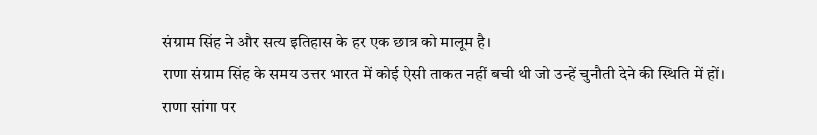संग्राम सिंह ने और सत्य इतिहास के हर एक छात्र को मालूम है।
राणा संग्राम सिंह के समय उत्तर भारत में कोई ऐसी ताकत नहीं बची थी जो उन्हें चुनौती देने की स्थिति में हों।
राणा सांगा पर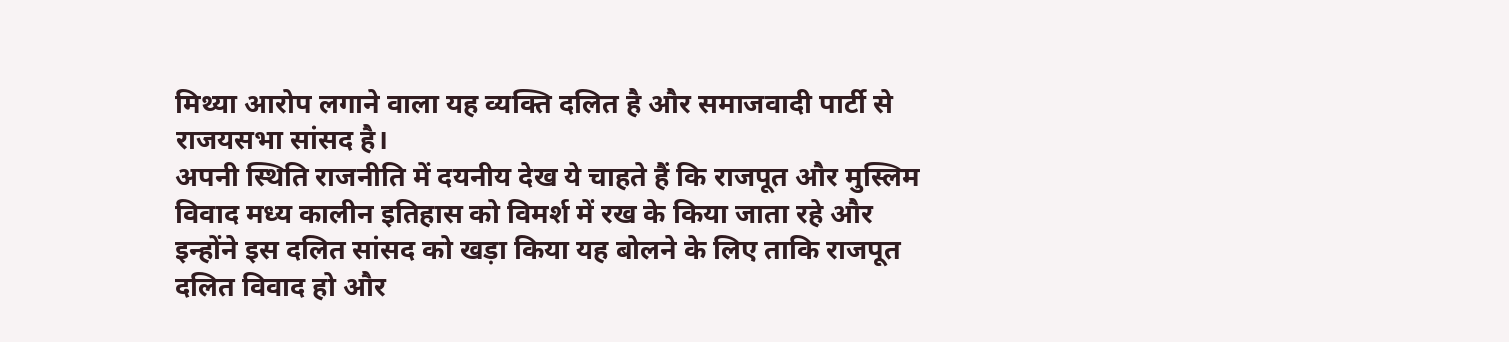मिथ्या आरोप लगाने वाला यह व्यक्ति दलित है और समाजवादी पार्टी से राजयसभा सांसद है।
अपनी स्थिति राजनीति में दयनीय देख ये चाहते हैं कि राजपूत और मुस्लिम विवाद मध्य कालीन इतिहास को विमर्श में रख के किया जाता रहे और इन्होंने इस दलित सांसद को खड़ा किया यह बोलने के लिए ताकि राजपूत दलित विवाद हो और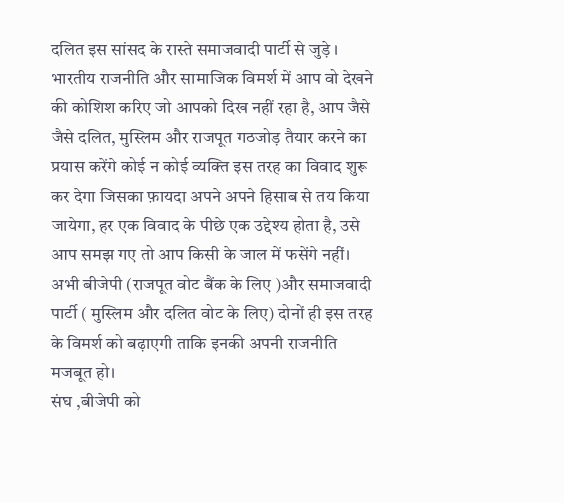दलित इस सांसद के रास्ते समाजवादी पार्टी से जुड़े ।
भारतीय राजनीति और सामाजिक विमर्श में आप वो देखने की कोशिश करिए जो आपको दिख नहीं रहा है, आप जैसे जैसे दलित, मुस्लिम और राजपूत गठजोड़ तैयार करने का प्रयास करेंगे कोई न कोई व्यक्ति इस तरह का विवाद शुरू कर देगा जिसका फ़ायदा अपने अपने हिसाब से तय किया जायेगा, हर एक विवाद के पीछे एक उद्देश्य होता है, उसे आप समझ गए तो आप किसी के जाल में फसेंगे नहीं।
अभी बीजेपी (राजपूत वोट बैंक के लिए )और समाजवादी पार्टी ( मुस्लिम और दलित वोट के लिए) दोनों ही इस तरह के विमर्श को बढ़ाएगी ताकि इनकी अपनी राजनीति मजबूत हो।
संघ ,बीजेपी को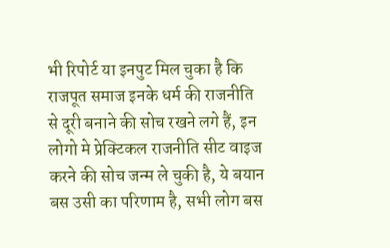भी रिपोर्ट या इनपुट मिल चुका है कि राजपूत समाज इनके धर्म की राजनीति से दूरी बनाने की सोच रखने लगे हैं, इन लोगो मे प्रेक्टिकल राजनीति सीट वाइज करने की सोच जन्म ले चुकी है, ये बयान बस उसी का परिणाम है, सभी लोग बस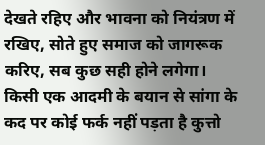देखते रहिए और भावना को नियंत्रण में रखिए, सोते हुए समाज को जागरूक करिए, सब कुछ सही होने लगेगा।
किसी एक आदमी के बयान से सांगा के कद पर कोई फर्क नहीं पड़ता है कुत्तो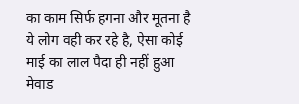का काम सिर्फ हगना और मूतना है ये लोग वही कर रहे है, ऐसा कोई माई का लाल पैदा ही नहीं हुआ मेवाड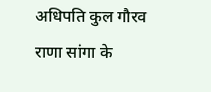अधिपति कुल गौरव राणा सांगा के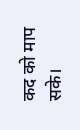कद को माप सके।